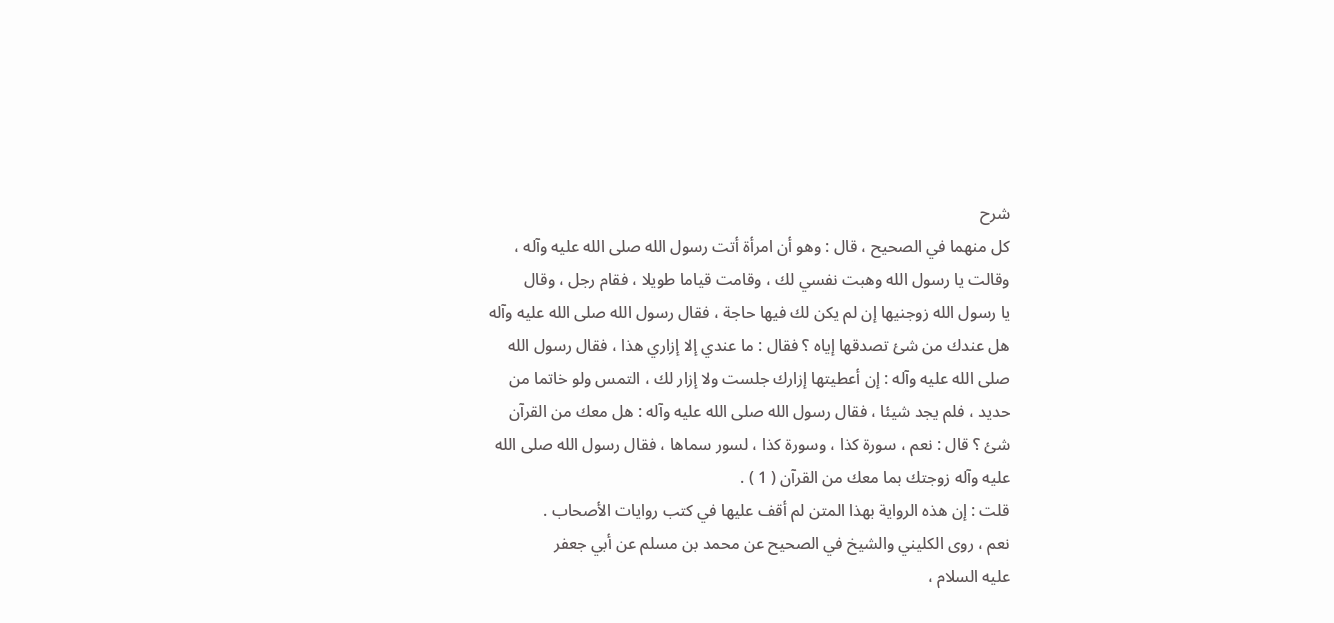شرح
كل منهما في الصحيح ، قال : وهو أن امرأة أتت رسول الله صلى الله عليه وآله ،
وقالت يا رسول الله وهبت نفسي لك ، وقامت قياما طويلا ، فقام رجل ، وقال
يا رسول الله زوجنيها إن لم يكن لك فيها حاجة ، فقال رسول الله صلى الله عليه وآله
هل عندك من شئ تصدقها إياه ؟ فقال : ما عندي إلا إزاري هذا ، فقال رسول الله
صلى الله عليه وآله : إن أعطيتها إزارك جلست ولا إزار لك ، التمس ولو خاتما من
حديد ، فلم يجد شيئا ، فقال رسول الله صلى الله عليه وآله : هل معك من القرآن
شئ ؟ قال : نعم ، سورة كذا ، وسورة كذا ، لسور سماها ، فقال رسول الله صلى الله
عليه وآله زوجتك بما معك من القرآن ( 1 ) .
قلت : إن هذه الرواية بهذا المتن لم أقف عليها في كتب روايات الأصحاب .
نعم ، روى الكليني والشيخ في الصحيح عن محمد بن مسلم عن أبي جعفر
عليه السلام ،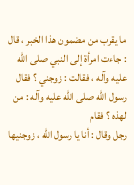ما يقرب من مضمون هذا الخبر ، قال : جاءت امرأة إلى النبي صلى الله
عليه وآله ، فقالت : زوجني ؟ فقال رسول الله صلى الله عليه وآله : من لهذه ؟ فقام
رجل وقال : أنا يا رسول الله ، زوجنيها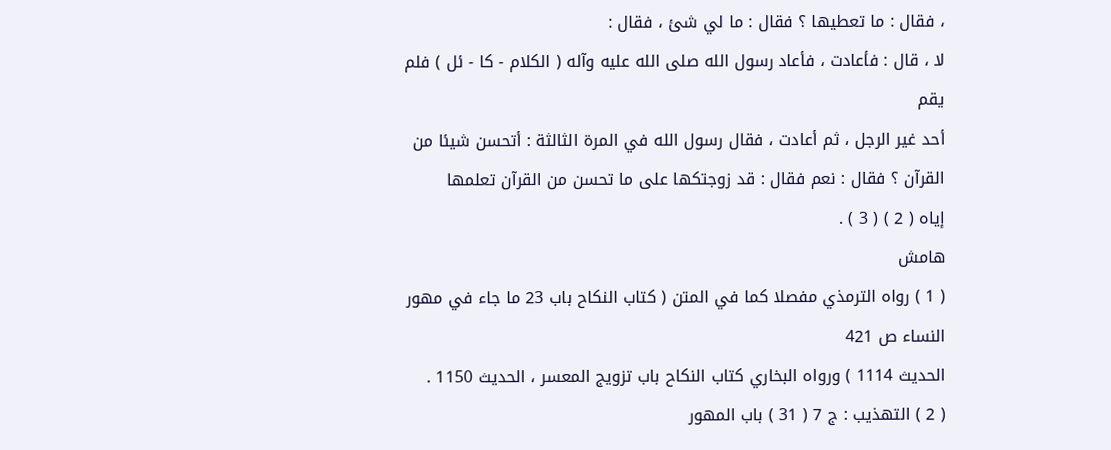، فقال : ما تعطيها ؟ فقال : ما لي شئ ، فقال :
لا ، قال : فأعادت ، فأعاد رسول الله صلى الله عليه وآله ( الكلام - كا - ئل ) فلم يقم
أحد غير الرجل ، ثم أعادت ، فقال رسول الله في المرة الثالثة : أتحسن شيئا من
القرآن ؟ فقال : نعم فقال : قد زوجتكها على ما تحسن من القرآن تعلمها
إياه ( 2 ) ( 3 ) .
هامش
( 1 ) رواه الترمذي مفصلا كما في المتن ( كتاب النكاح باب 23 ما جاء في مهور النساء ص 421
الحديث 1114 ) ورواه البخاري كتاب النكاح باب تزويج المعسر ، الحديث 1150 .
( 2 ) التهذيب : ج 7 ( 31 ) باب المهور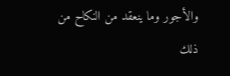والأجور وما ينعقد من النكاح من ذلك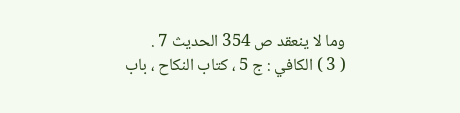وما لا ينعقد ص 354 الحديث 7 .
( 3 ) الكافي : ج 5 ، كتاب النكاح ، باب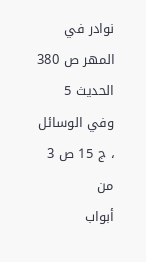نوادر في المهر ص 380 الحديث 5 وفي الوسائل ، ج 15 ص 3 من
أبواب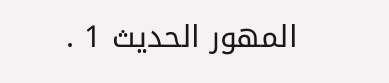المهور الحديث 1 .